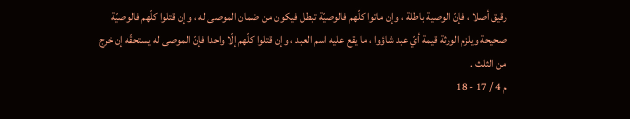رقيق أصلا ، فإنّ الوصية باطلة ، وإن ماتوا كلّهم فالوصيّة تبطل فيكون من ضمان الموصى له ، وإن قتلوا كلّهم فالوصيّة صحيحة ويلزم الورثة قيمة أيّ عبد شاؤوا ، ما يقع عليه اسم العبد ، وإن قتلوا كلّهم إلّا واحدا فإنّ الموصى له يستحقّه إن خرج من الثلث .
م 4 / 17 - 18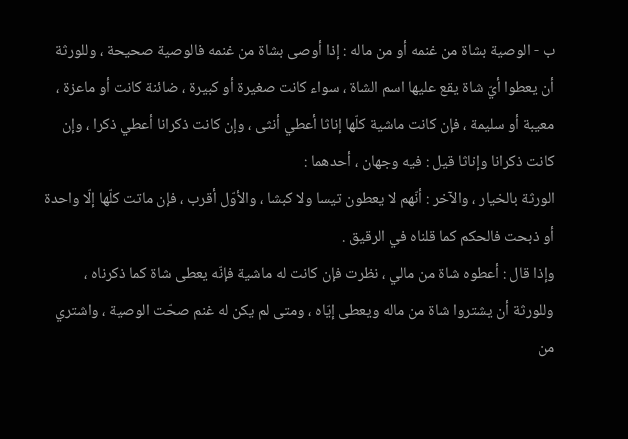ب - الوصية بشاة من غنمه أو من ماله : إذا أوصى بشاة من غنمه فالوصية صحيحة ، وللورثة أن يعطوا أيّ شاة يقع عليها اسم الشاة ، سواء كانت صغيرة أو كبيرة ، ضائنة كانت أو ماعزة ، معيبة أو سليمة ، فإن كانت ماشية كلّها إناثا أعطي أنثى ، وإن كانت ذكرانا أعطي ذكرا ، وإن كانت ذكرانا وإناثا قيل : فيه وجهان ، أحدهما :
الورثة بالخيار ، والآخر : أنّهم لا يعطون تيسا ولا كبشا ، والأوّل أقرب ، فإن ماتت كلّها إلّا واحدة أو ذبحت فالحكم كما قلناه في الرقيق .
وإذا قال : أعطوه شاة من مالي ، نظرت فإن كانت له ماشية فإنّه يعطى شاة كما ذكرناه ، وللورثة أن يشتروا شاة من ماله ويعطى إيّاه ، ومتى لم يكن له غنم صحّت الوصية ، واشتري من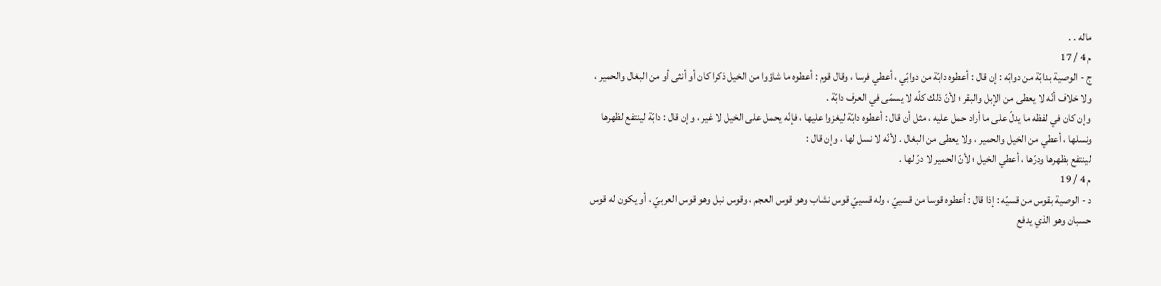ماله . .
م 4 / 17
ج - الوصية بدابّة من دوابّه : إن قال : أعطوه دابّة من دوابّي ، أعطي فرسا ، وقال قوم : أعطوه ما شاؤوا من الخيل ذكرا كان أو أنثى أو من البغال والحمير ، ولا خلاف أنّه لا يعطى من الإبل والبقر ؛ لأنّ ذلك كلّه لا يسمّى في العرف دابّة .
وإن كان في لفظه ما يدلّ على ما أراد حمل عليه ، مثل أن قال : أعطوه دابّة ليغزوا عليها ، فإنّه يحمل على الخيل لا غير ، وإن قال : دابّة لينتفع لظهرها ونسلها ، أعطي من الخيل والحمير ، ولا يعطى من البغال . لأنّه لا نسل لها ، وإن قال :
لينتفع بظهرها ودرّها ، أعطي الخيل ؛ لأنّ الحمير لا درّ لها .
م 4 / 19
د - الوصية بقوس من قسيّه : إذا قال : أعطوه قوسا من قسييّ ، وله قسييّ قوس نشاب وهو قوس العجم ، وقوس نبل وهو قوس العربيّ ، أو يكون له قوس حسبان وهو الذي يدفع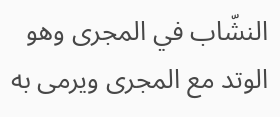النشّاب في المجرى وهو الوتد مع المجرى ويرمى به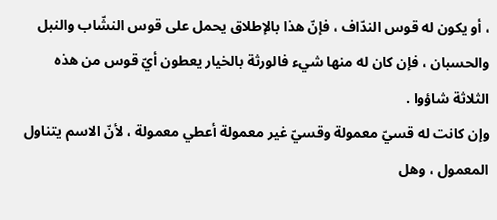، أو يكون له قوس الندّاف ، فإنّ هذا بالإطلاق يحمل على قوس النشّاب والنبل والحسبان ، فإن كان له منها شيء فالورثة بالخيار يعطون أيّ قوس من هذه الثلاثة شاؤوا .
وإن كانت له قسيّ معمولة وقسيّ غير معمولة أعطي معمولة ، لأنّ الاسم يتناول المعمول ، وهل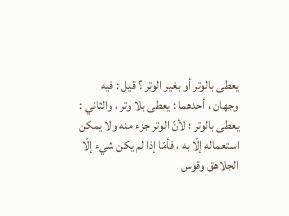يعطى بالوتر أو بغير الوتر ؟ قيل : فيه وجهان ، أحدهما : يعطى بلا وتر ، والثاني : يعطى بالوتر ؛ لأنّ الوتر جزء منه ولا يمكن استعماله إلّا به ، فأمّا إذا لم يكن شيء إلّا الجلاهق وقوس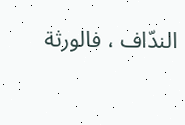الندّاف ، فالورثة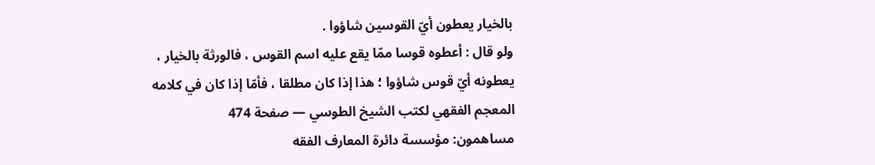بالخيار يعطون أيّ القوسين شاؤوا .
ولو قال : أعطوه قوسا ممّا يقع عليه اسم القوس ، فالورثة بالخيار ، يعطونه أيّ قوس شاؤوا ؛ هذا إذا كان مطلقا ، فأمّا إذا كان في كلامه
المعجم الفقهي لكتب الشيخ الطوسي — صفحة 474
مساهمون: مؤسسة دائرة المعارف الفقه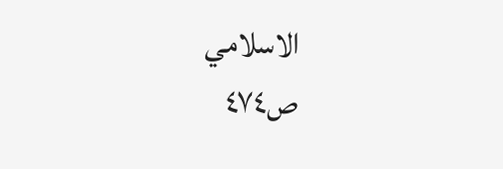الاسلامي
ص٤٧٤